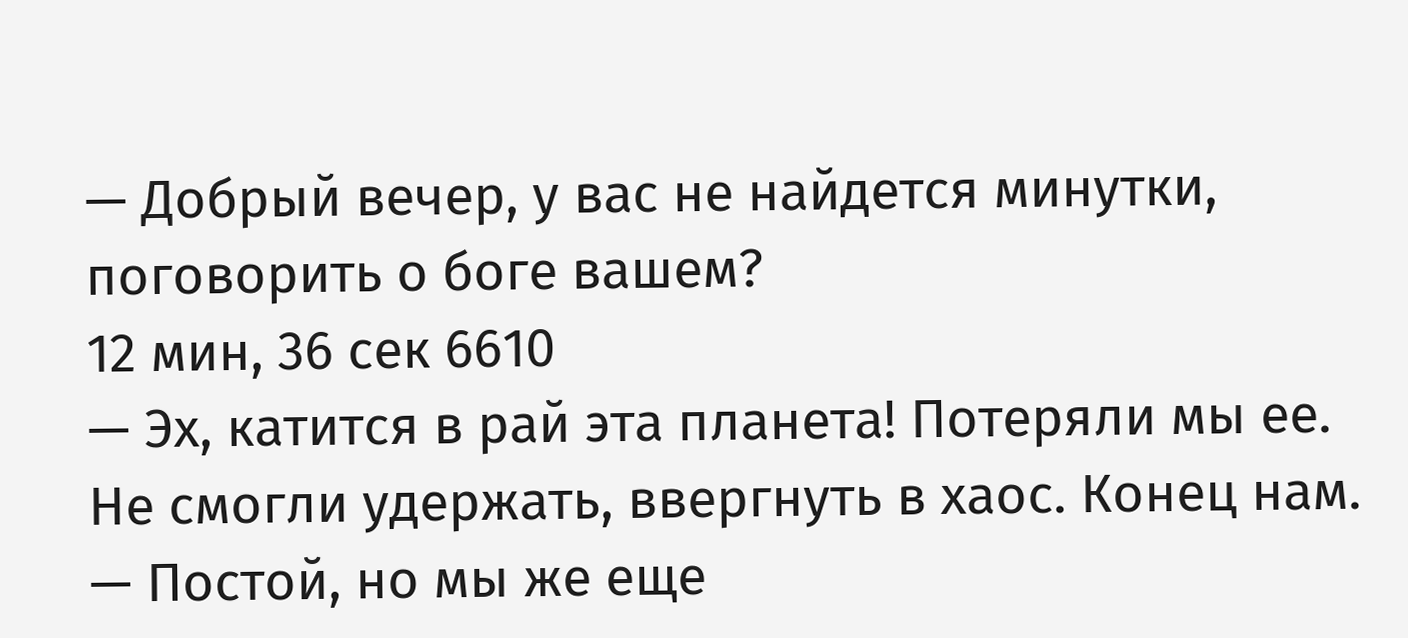— Добрый вечер, у вас не найдется минутки, поговорить о боге вашем?
12 мин, 36 сек 6610
— Эх, катится в рай эта планета! Потеряли мы ее. Не смогли удержать, ввергнуть в хаос. Конец нам.
— Постой, но мы же еще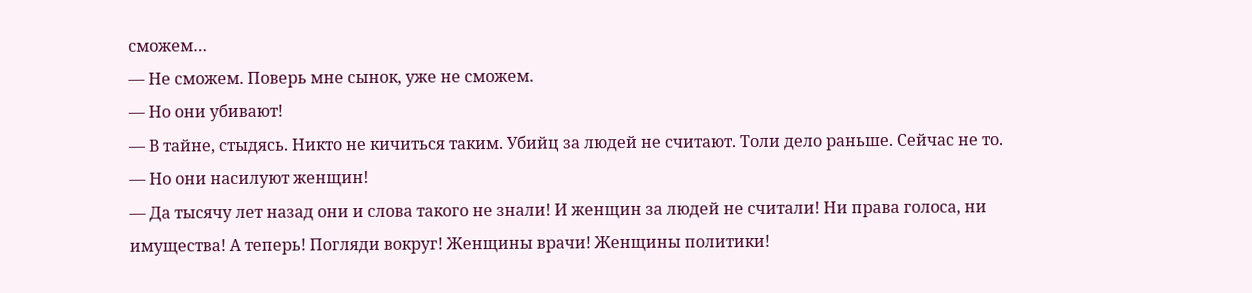сможем…
— Не сможем. Поверь мне сынок, уже не сможем.
— Но они убивают!
— В тайне, стыдясь. Никто не кичиться таким. Убийц за людей не считают. Толи дело раньше. Сейчас не то.
— Но они насилуют женщин!
— Да тысячу лет назад они и слова такого не знали! И женщин за людей не считали! Ни права голоса, ни имущества! А теперь! Погляди вокруг! Женщины врачи! Женщины политики!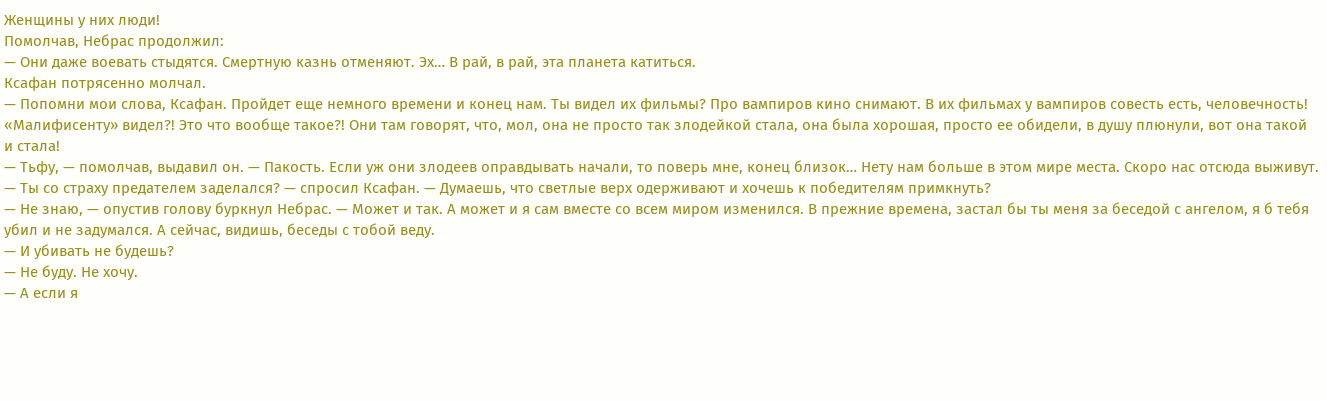Женщины у них люди!
Помолчав, Небрас продолжил:
— Они даже воевать стыдятся. Смертную казнь отменяют. Эх… В рай, в рай, эта планета катиться.
Ксафан потрясенно молчал.
— Попомни мои слова, Ксафан. Пройдет еще немного времени и конец нам. Ты видел их фильмы? Про вампиров кино снимают. В их фильмах у вампиров совесть есть, человечность! «Малифисенту» видел?! Это что вообще такое?! Они там говорят, что, мол, она не просто так злодейкой стала, она была хорошая, просто ее обидели, в душу плюнули, вот она такой и стала!
— Тьфу, — помолчав, выдавил он. — Пакость. Если уж они злодеев оправдывать начали, то поверь мне, конец близок… Нету нам больше в этом мире места. Скоро нас отсюда выживут.
— Ты со страху предателем заделался? — спросил Ксафан. — Думаешь, что светлые верх одерживают и хочешь к победителям примкнуть?
— Не знаю, — опустив голову буркнул Небрас. — Может и так. А может и я сам вместе со всем миром изменился. В прежние времена, застал бы ты меня за беседой с ангелом, я б тебя убил и не задумался. А сейчас, видишь, беседы с тобой веду.
— И убивать не будешь?
— Не буду. Не хочу.
— А если я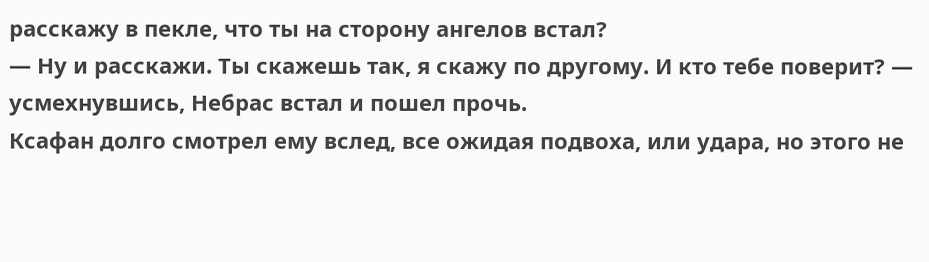расскажу в пекле, что ты на сторону ангелов встал?
— Ну и расскажи. Ты скажешь так, я скажу по другому. И кто тебе поверит? — усмехнувшись, Небрас встал и пошел прочь.
Ксафан долго смотрел ему вслед, все ожидая подвоха, или удара, но этого не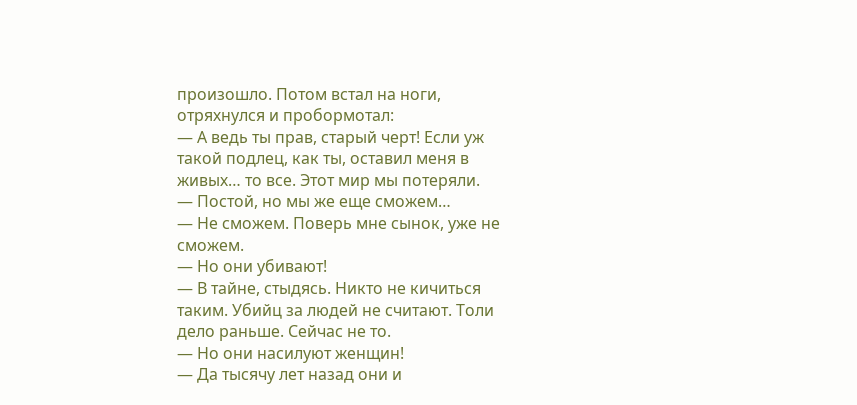произошло. Потом встал на ноги, отряхнулся и пробормотал:
— А ведь ты прав, старый черт! Если уж такой подлец, как ты, оставил меня в живых… то все. Этот мир мы потеряли.
— Постой, но мы же еще сможем…
— Не сможем. Поверь мне сынок, уже не сможем.
— Но они убивают!
— В тайне, стыдясь. Никто не кичиться таким. Убийц за людей не считают. Толи дело раньше. Сейчас не то.
— Но они насилуют женщин!
— Да тысячу лет назад они и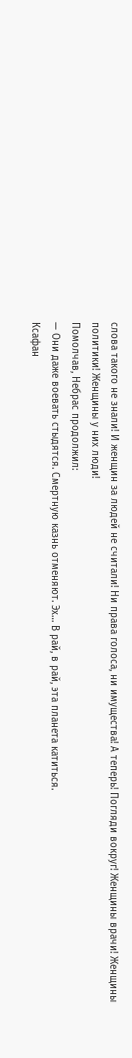слова такого не знали! И женщин за людей не считали! Ни права голоса, ни имущества! А теперь! Погляди вокруг! Женщины врачи! Женщины политики! Женщины у них люди!
Помолчав, Небрас продолжил:
— Они даже воевать стыдятся. Смертную казнь отменяют. Эх… В рай, в рай, эта планета катиться.
Ксафан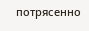потрясенно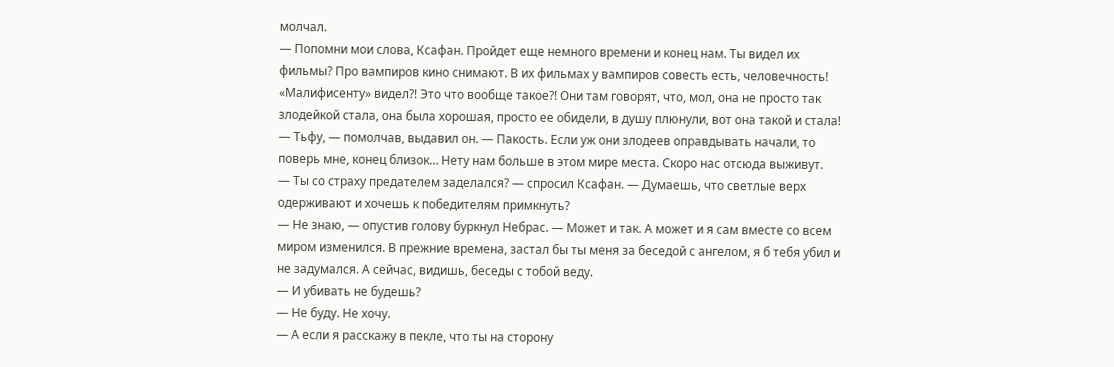молчал.
— Попомни мои слова, Ксафан. Пройдет еще немного времени и конец нам. Ты видел их фильмы? Про вампиров кино снимают. В их фильмах у вампиров совесть есть, человечность! «Малифисенту» видел?! Это что вообще такое?! Они там говорят, что, мол, она не просто так злодейкой стала, она была хорошая, просто ее обидели, в душу плюнули, вот она такой и стала!
— Тьфу, — помолчав, выдавил он. — Пакость. Если уж они злодеев оправдывать начали, то поверь мне, конец близок… Нету нам больше в этом мире места. Скоро нас отсюда выживут.
— Ты со страху предателем заделался? — спросил Ксафан. — Думаешь, что светлые верх одерживают и хочешь к победителям примкнуть?
— Не знаю, — опустив голову буркнул Небрас. — Может и так. А может и я сам вместе со всем миром изменился. В прежние времена, застал бы ты меня за беседой с ангелом, я б тебя убил и не задумался. А сейчас, видишь, беседы с тобой веду.
— И убивать не будешь?
— Не буду. Не хочу.
— А если я расскажу в пекле, что ты на сторону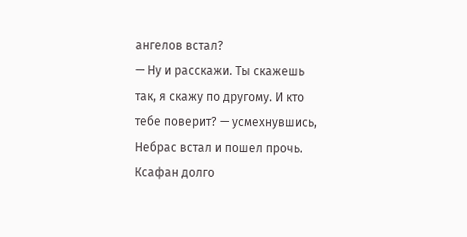ангелов встал?
— Ну и расскажи. Ты скажешь так, я скажу по другому. И кто тебе поверит? — усмехнувшись, Небрас встал и пошел прочь.
Ксафан долго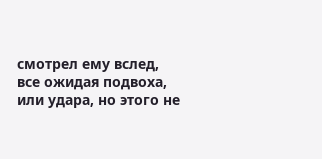смотрел ему вслед, все ожидая подвоха, или удара, но этого не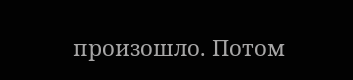произошло. Потом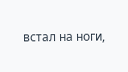встал на ноги,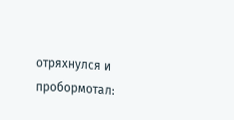отряхнулся и пробормотал: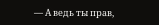— А ведь ты прав,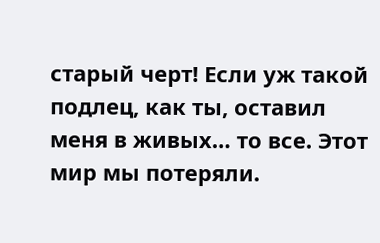старый черт! Если уж такой подлец, как ты, оставил меня в живых… то все. Этот мир мы потеряли.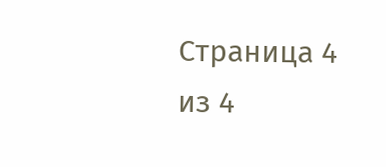Страница 4 из 4